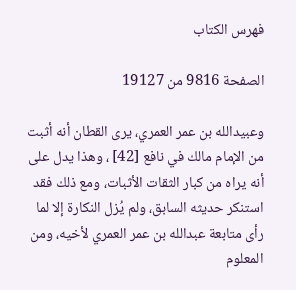فهرس الكتاب

الصفحة 9816 من 19127

وعبيدالله بن عمر العمري، يرى القطان أنه أثبت من الإمام مالك في نافع [42] ، وهذا يدل على أنه يراه من كبار الثقات الأثبات، ومع ذلك فقد استنكر حديثه السابق، ولم يُزل النكارة إلا لما رأى متابعة عبدالله بن عمر العمري لأخيه، ومن المعلوم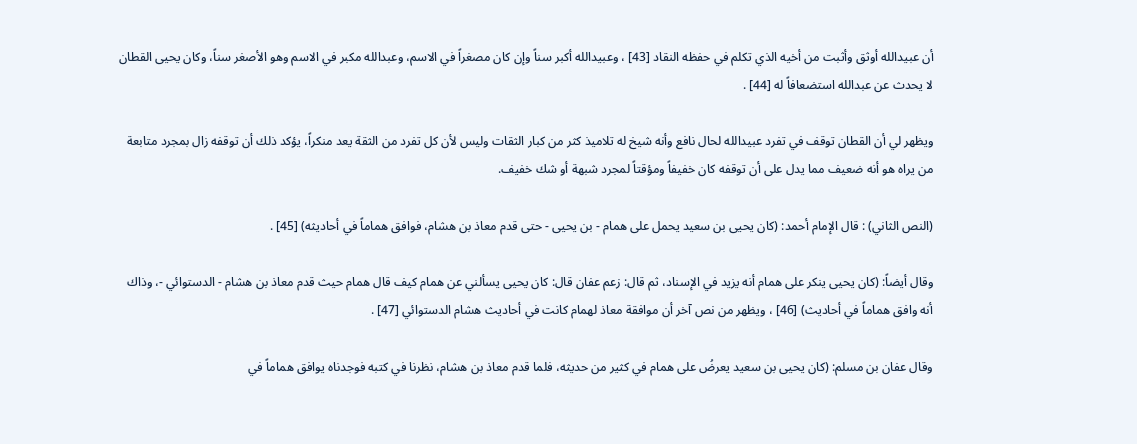أن عبيدالله أوثق وأثبت من أخيه الذي تكلم في حفظه النقاد [43] ، وعبيدالله أكبر سناً وإن كان مصغراً في الاسم، وعبدالله مكبر في الاسم وهو الأصغر سناً، وكان يحيى القطان لا يحدث عن عبدالله استضعافاً له [44] .

ويظهر لي أن القطان توقف في تفرد عبيدالله لحال نافع وأنه شيخ له تلاميذ كثر من كبار الثقات وليس لأن كل تفرد من الثقة يعد منكراً، يؤكد ذلك أن توقفه زال بمجرد متابعة من يراه هو أنه ضعيف مما يدل على أن توقفه كان خفيفاً ومؤقتاً لمجرد شبهة أو شك خفيف.

(النص الثاني) : قال الإمام أحمد: (كان يحيى بن سعيد يحمل على همام - بن يحيى - حتى قدم معاذ بن هشام، فوافق هماماً في أحاديثه) [45] .

وقال أيضاً: (كان يحيى ينكر على همام أنه يزيد في الإسناد، ثم قال: زعم عفان قال: كان يحيى يسألني عن همام كيف قال همام حيث قدم معاذ بن هشام - الدستوائي -، وذاك أنه وافق هماماً في أحاديث) [46] ، ويظهر من نص آخر أن موافقة معاذ لهمام كانت في أحاديث هشام الدستوائي [47] .

وقال عفان بن مسلم: (كان يحيى بن سعيد يعرضُ على همام في كثير من حديثه، فلما قدم معاذ بن هشام، نظرنا في كتبه فوجدناه يوافق هماماً في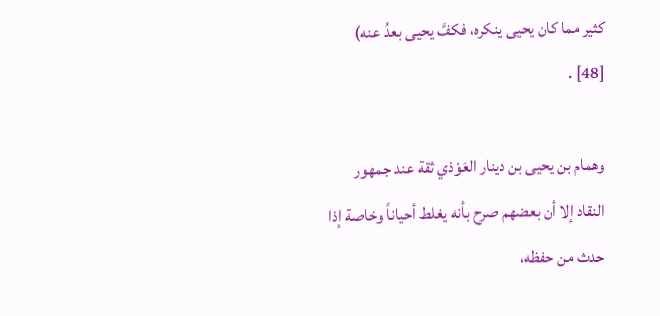كثير مما كان يحيى ينكره، فكفَّ يحيى بعدُ عنه) [48] .

وهمام بن يحيى بن دينار العَوْذي ثقة عند جمهور النقاد إلا أن بعضهم صرح بأنه يغلط أحياناً وخاصة إذا حدث من حفظه،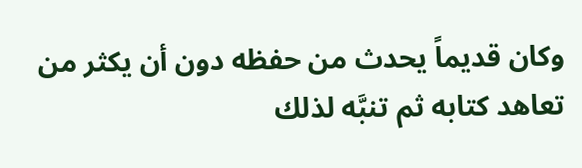وكان قديماً يحدث من حفظه دون أن يكثر من تعاهد كتابه ثم تنبَّه لذلك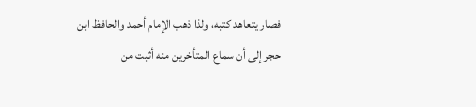فصار يتعاهد كتبه، ولذا ذهب الإمام أحمد والحافظ ابن حجر إلى أن سماع المتأخرين منه أثبت من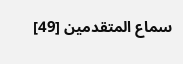سماع المتقدمين [49]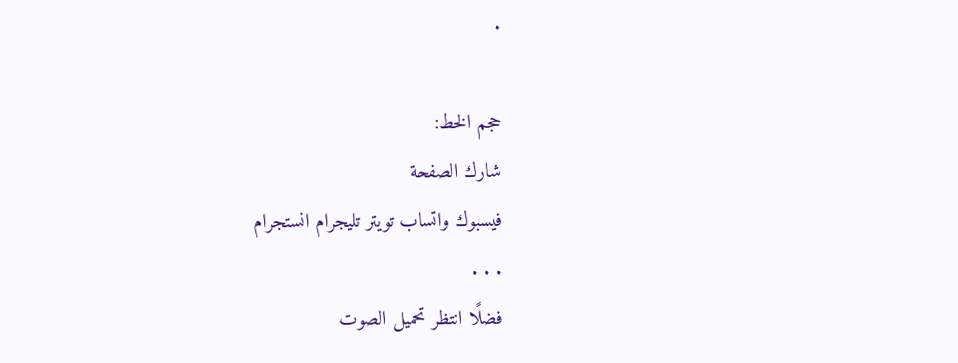.

حجم الخط:
شارك الصفحة
فيسبوك واتساب تويتر تليجرام انستجرام
. . .
فضلًا انتظر تحميل الصوت